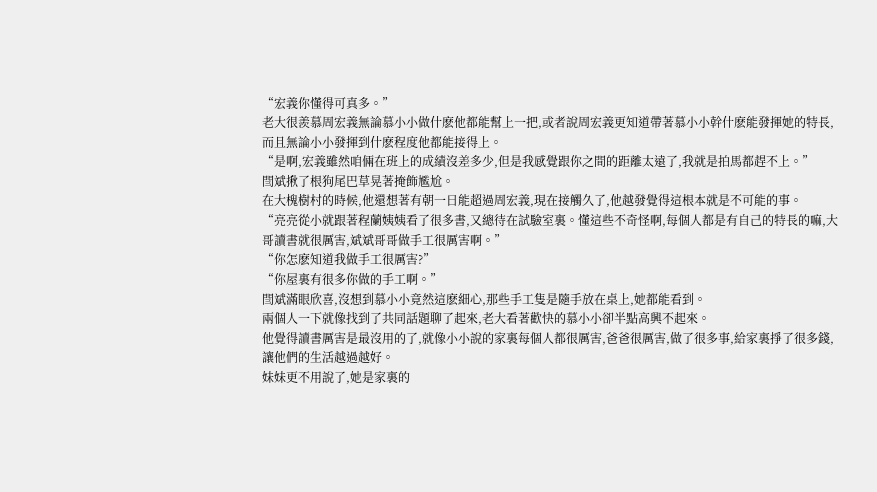“宏義你懂得可真多。”
老大很羨慕周宏義無論慕小小做什麽他都能幫上一把,或者說周宏義更知道帶著慕小小幹什麽能發揮她的特長,而且無論小小發揮到什麽程度他都能接得上。
“是啊,宏義雖然咱倆在班上的成績沒差多少,但是我感覺跟你之間的距離太遠了,我就是拍馬都趕不上。”
閆斌揪了根狗尾巴草晃著掩飾尷尬。
在大槐樹村的時候,他還想著有朝一日能超過周宏義,現在接觸久了,他越發覺得這根本就是不可能的事。
“亮亮從小就跟著程蘭姨姨看了很多書,又總待在試驗室裏。懂這些不奇怪啊,每個人都是有自己的特長的嘛,大哥讀書就很厲害,斌斌哥哥做手工很厲害啊。”
“你怎麽知道我做手工很厲害?”
“你屋裏有很多你做的手工啊。”
閆斌滿眼欣喜,沒想到慕小小竟然這麽細心,那些手工隻是隨手放在桌上,她都能看到。
兩個人一下就像找到了共同話題聊了起來,老大看著歡快的慕小小卻半點高興不起來。
他覺得讀書厲害是最沒用的了,就像小小說的家裏每個人都很厲害,爸爸很厲害,做了很多事,給家裏掙了很多錢,讓他們的生活越過越好。
妹妹更不用說了,她是家裏的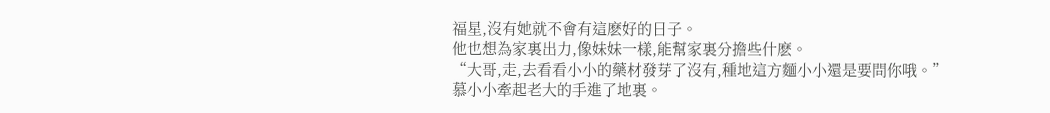福星,沒有她就不會有這麽好的日子。
他也想為家裏出力,像妹妹一樣,能幫家裏分擔些什麽。
“大哥,走,去看看小小的藥材發芽了沒有,種地這方麵小小還是要問你哦。”
慕小小牽起老大的手進了地裏。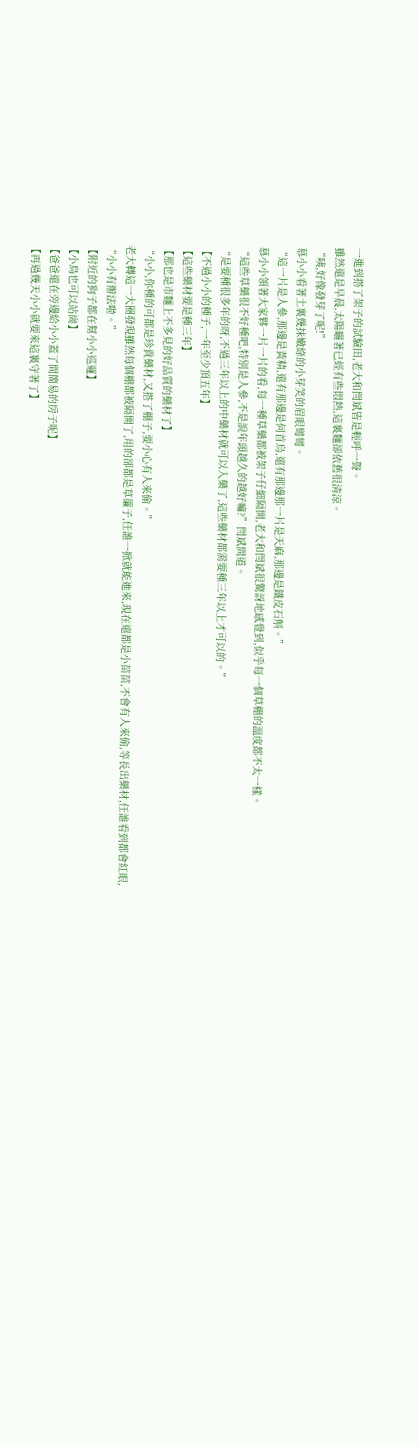一進到搭了架子的試驗田,老大和閆斌皆是輕呼一聲。
雖然還是早晨,太陽曬著已經有些悶熱,這裏麵卻依舊很清涼。
“咦,好像發芽了呢!”
慕小小看著土裏幾抹嫩綠的小芽笑的眉眼彎彎。
“這一片是人參,那邊是黃精,還有那邊是何首烏,還有那邊那一片是天麻,那邊是鐵皮石斛。”
慕小小領著大家夥一片一片的看,每一種草藥都被架子仔細隔開,老大和閆斌很驚訝地感覺到,似乎每一個草棚的溫度都不太一樣。
“這些草藥很不好種吧,特別是人參,不是說年頭越久的越好嘛?”閆斌問道。
“是要種很多年的呀,不過三年以上的中藥材就可以入藥了,這些藥材都需要種三年以上才可以的。”
【不過小小的種子,一年至少頂五年】
【這些藥材要是種三年】
【那也是市麵上不多見的好品質的藥材了】
“小小,你種的可都是珍貴藥材,又搭了棚子,要小心有人來偷。”
老大轉這一大圈發現雖然每個棚都被隔開了,用的卻都是草簾子,任誰一掀就能進來,現在還都是小苗苗,不會有人來偷,等長出藥材,任誰看到都會紅眼,
“小小有辦法啦。”
【附近的狗子都在幫小小巡邏】
【小鳥也可以站崗】
【爸爸還在旁邊給小小蓋了間簡易的房子呢】
【再過幾天小小就要來這裏守著了】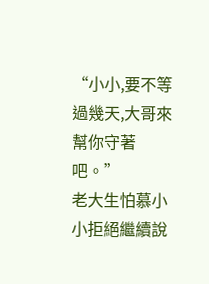“小小,要不等過幾天,大哥來幫你守著吧。”
老大生怕慕小小拒絕繼續說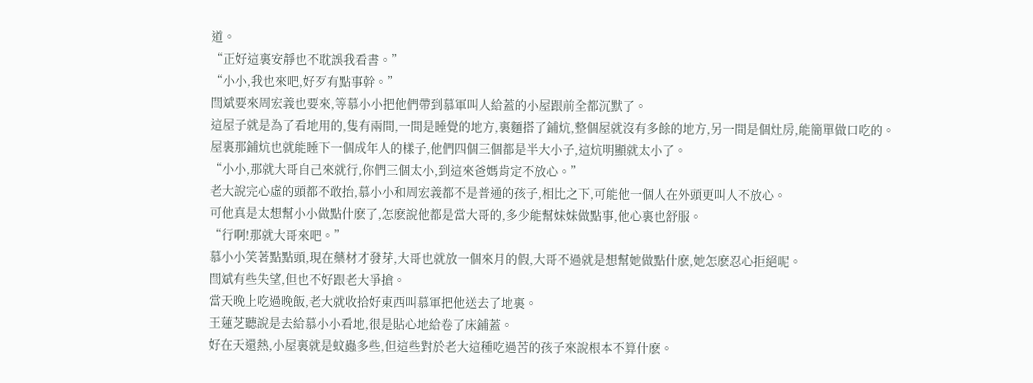道。
“正好這裏安靜也不耽誤我看書。”
“小小,我也來吧,好歹有點事幹。”
閆斌要來周宏義也要來,等慕小小把他們帶到慕軍叫人給蓋的小屋跟前全都沉默了。
這屋子就是為了看地用的,隻有兩間,一間是睡覺的地方,裏麵搭了鋪炕,整個屋就沒有多餘的地方,另一間是個灶房,能簡單做口吃的。
屋裏那鋪炕也就能睡下一個成年人的樣子,他們四個三個都是半大小子,這炕明顯就太小了。
“小小,那就大哥自己來就行,你們三個太小,到這來爸媽肯定不放心。”
老大說完心虛的頭都不敢抬,慕小小和周宏義都不是普通的孩子,相比之下,可能他一個人在外頭更叫人不放心。
可他真是太想幫小小做點什麽了,怎麽說他都是當大哥的,多少能幫妹妹做點事,他心裏也舒服。
“行啊!那就大哥來吧。”
慕小小笑著點點頭,現在藥材才發芽,大哥也就放一個來月的假,大哥不過就是想幫她做點什麽,她怎麽忍心拒絕呢。
閆斌有些失望,但也不好跟老大爭搶。
當天晚上吃過晚飯,老大就收拾好東西叫慕軍把他送去了地裏。
王蓮芝聽說是去給慕小小看地,很是貼心地給卷了床鋪蓋。
好在天還熱,小屋裏就是蚊蟲多些,但這些對於老大這種吃過苦的孩子來說根本不算什麽。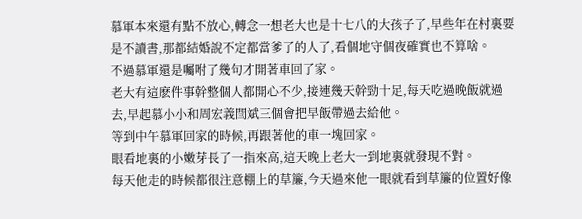慕軍本來還有點不放心,轉念一想老大也是十七八的大孩子了,早些年在村裏要是不讀書,那都結婚說不定都當爹了的人了,看個地守個夜確實也不算啥。
不過慕軍還是囑咐了幾句才開著車回了家。
老大有這麽件事幹整個人都開心不少,接連幾天幹勁十足,每天吃過晚飯就過去,早起慕小小和周宏義閆斌三個會把早飯帶過去給他。
等到中午慕軍回家的時候,再跟著他的車一塊回家。
眼看地裏的小嫩芽長了一指來高,這天晚上老大一到地裏就發現不對。
每天他走的時候都很注意棚上的草簾,今天過來他一眼就看到草簾的位置好像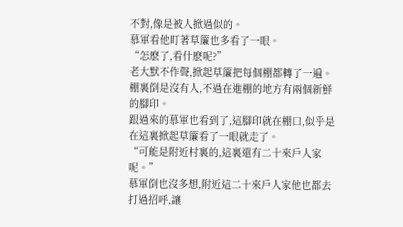不對,像是被人掀過似的。
慕軍看他盯著草簾也多看了一眼。
“怎麽了,看什麽呢?”
老大默不作聲,掀起草簾把每個棚都轉了一遍。
棚裏倒是沒有人,不過在進棚的地方有兩個新鮮的腳印。
跟過來的慕軍也看到了,這腳印就在棚口,似乎是在這裏掀起草簾看了一眼就走了。
“可能是附近村裏的,這裏還有二十來戶人家呢。”
慕軍倒也沒多想,附近這二十來戶人家他也都去打過招呼,讓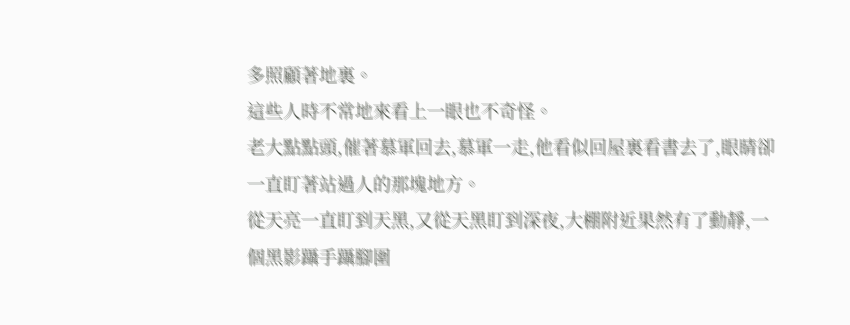多照顧著地裏。
這些人時不常地來看上一眼也不奇怪。
老大點點頭,催著慕軍回去,慕軍一走,他看似回屋裏看書去了,眼睛卻一直盯著站過人的那塊地方。
從天亮一直盯到天黑,又從天黑盯到深夜,大棚附近果然有了動靜,一個黑影躡手躡腳圍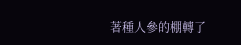著種人參的棚轉了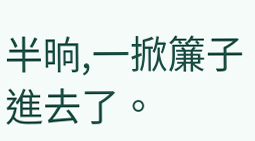半晌,一掀簾子進去了。